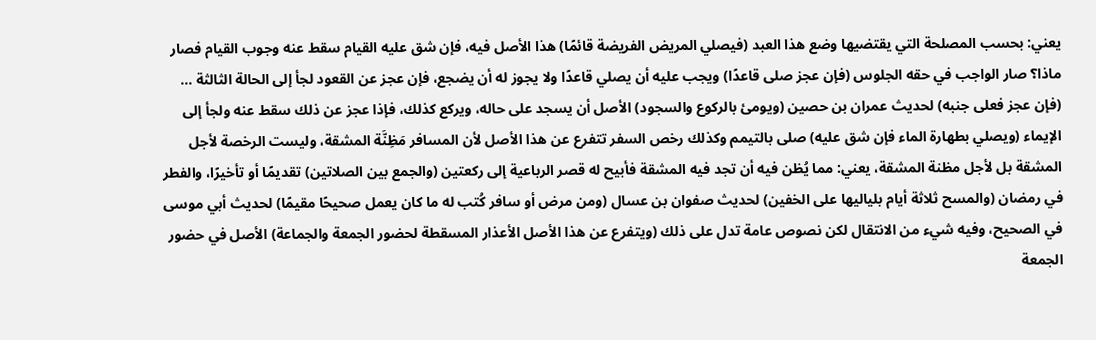يعني: بحسب المصلحة التي يقتضيها وضع هذا العبد (فيصلي المريض الفريضة قائمًا) هذا الأصل فيه، فإن شق عليه القيام سقط عنه وجوب القيام فصار ماذا؟ صار الواجب في حقه الجلوس (فإن عجز صلى قاعدًا) ويجب عليه أن يصلي قاعدًا ولا يجوز له أن يضجع، فإن عجز عن القعود لجأ إلى الحالة الثالثة ... (فإن عجز فعلى جنبه) لحديث عمران بن حصين (ويومئ بالركوع والسجود) الأصل أن يسجد على حاله، ويركع كذلك، فإذا عجز عن ذلك سقط عنه ولجأ إلى الإيماء (ويصلي بطهارة الماء فإن شق عليه) صلى بالتيمم وكذلك رخص السفر تتفرع عن هذا الأصل لأن المسافر مَظِنَّة المشقة، وليست الرخصة لأجل المشقة بل لأجل مظنة المشقة، يعني: مما يُظن فيه أن تجد فيه المشقة فأبيح له قصر الرباعية إلى ركعتين (والجمع بين الصلاتين) تقديمًا أو تأخيرًا، والفطر في رمضان (والمسح ثلاثة أيام بلياليها على الخفين) لحديث صفوان بن عسال (ومن مرض أو سافر كُتب له ما كان يعمل صحيحًا مقيمًا) لحديث أبي موسى في الصحيح، وفيه شيء من الانتقال لكن نصوص عامة تدل على ذلك (ويتفرع عن هذا الأصل الأعذار المسقطة لحضور الجمعة والجماعة) الأصل في حضور الجمعة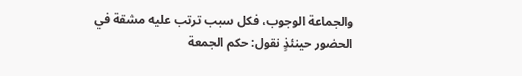والجماعة الوجوب، فكل سبب ترتب عليه مشقة في الحضور حينئذٍ نقول: حكم الجمعة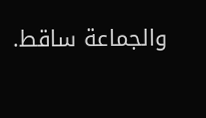والجماعة ساقط.